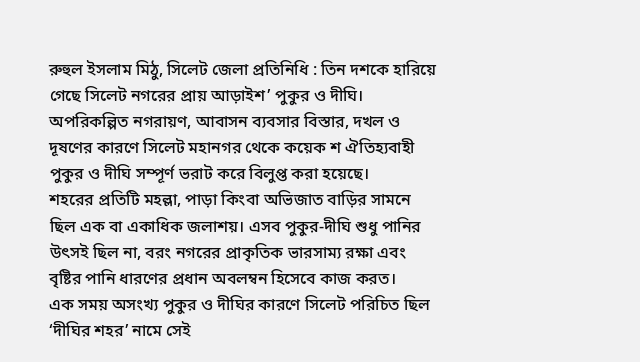রুহুল ইসলাম মিঠু, সিলেট জেলা প্রতিনিধি : তিন দশকে হারিয়ে গেছে সিলেট নগরের প্রায় আড়াইশ’ পুকুর ও দীঘি। অপরিকল্পিত নগরায়ণ, আবাসন ব্যবসার বিস্তার, দখল ও দূষণের কারণে সিলেট মহানগর থেকে কয়েক শ ঐতিহ্যবাহী পুকুর ও দীঘি সম্পূর্ণ ভরাট করে বিলুপ্ত করা হয়েছে।
শহরের প্রতিটি মহল্লা, পাড়া কিংবা অভিজাত বাড়ির সামনে ছিল এক বা একাধিক জলাশয়। এসব পুকুর-দীঘি শুধু পানির উৎসই ছিল না, বরং নগরের প্রাকৃতিক ভারসাম্য রক্ষা এবং বৃষ্টির পানি ধারণের প্রধান অবলম্বন হিসেবে কাজ করত।
এক সময় অসংখ্য পুকুর ও দীঘির কারণে সিলেট পরিচিত ছিল ‘দীঘির শহর’ নামে সেই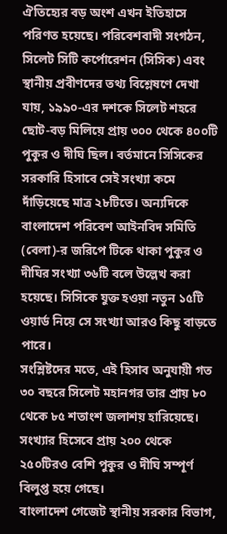ঐতিহ্যের বড় অংশ এখন ইতিহাসে পরিণত হয়েছে। পরিবেশবাদী সংগঠন, সিলেট সিটি কর্পোরেশন (সিসিক) এবং স্থানীয় প্রবীণদের তথ্য বিশ্লেষণে দেখা যায়, ১৯৯০-এর দশকে সিলেট শহরে ছোট-বড় মিলিয়ে প্রায় ৩০০ থেকে ৪০০টি পুকুর ও দীঘি ছিল। বর্তমানে সিসিকের সরকারি হিসাবে সেই সংখ্যা কমে দাঁড়িয়েছে মাত্র ২৮টিতে। অন্যদিকে বাংলাদেশ পরিবেশ আইনবিদ সমিতি (বেলা)-র জরিপে টিকে থাকা পুকুর ও দীঘির সংখ্যা ৩৬টি বলে উল্লেখ করা হয়েছে। সিসিকে যুক্ত হওয়া নতুন ১৫টি ওয়ার্ড নিয়ে সে সংখ্যা আরও কিছু বাড়তে পারে।
সংশ্লিষ্টদের মতে, এই হিসাব অনুযায়ী গত ৩০ বছরে সিলেট মহানগর তার প্রায় ৮০ থেকে ৮৫ শতাংশ জলাশয় হারিয়েছে। সংখ্যার হিসেবে প্রায় ২০০ থেকে ২৫০টিরও বেশি পুকুর ও দীঘি সম্পূর্ণ বিলুপ্ত হয়ে গেছে।
বাংলাদেশ গেজেট স্থানীয় সরকার বিভাগ,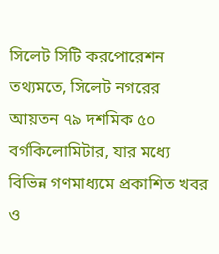সিলেট সিটি করপোরেশন তথ্যমতে, সিলেট নগরের আয়তন ৭৯ দশমিক ৫০ বর্গকিলোমিটার, যার মধ্যে বিভিন্ন গণমাধ্যমে প্রকাশিত খবর ও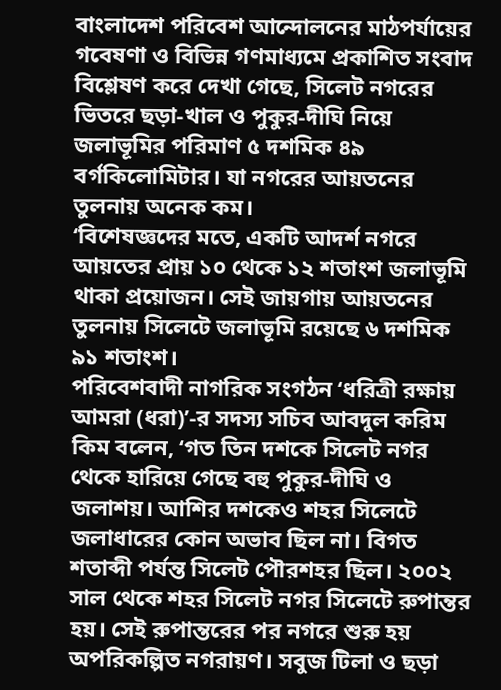বাংলাদেশ পরিবেশ আন্দোলনের মাঠপর্যায়ের গবেষণা ও বিভিন্ন গণমাধ্যমে প্রকাশিত সংবাদ বিশ্লেষণ করে দেখা গেছে, সিলেট নগরের ভিতরে ছড়া-খাল ও পুকুর-দীঘি নিয়ে জলাভূমির পরিমাণ ৫ দশমিক ৪৯ বর্গকিলোমিটার। যা নগরের আয়তনের তুলনায় অনেক কম।
‘বিশেষজ্ঞদের মতে, একটি আদর্শ নগরে আয়তের প্রায় ১০ থেকে ১২ শতাংশ জলাভূমি থাকা প্রয়োজন। সেই জায়গায় আয়তনের তুলনায় সিলেটে জলাভূমি রয়েছে ৬ দশমিক ৯১ শতাংশ।
পরিবেশবাদী নাগরিক সংগঠন ‘ধরিত্রী রক্ষায় আমরা (ধরা)’-র সদস্য সচিব আবদুল করিম কিম বলেন, ‘গত তিন দশকে সিলেট নগর থেকে হারিয়ে গেছে বহু পুকুর-দীঘি ও জলাশয়। আশির দশকেও শহর সিলেটে জলাধারের কোন অভাব ছিল না। বিগত শতাব্দী পর্যন্ত সিলেট পৌরশহর ছিল। ২০০২ সাল থেকে শহর সিলেট নগর সিলেটে রুপান্তর হয়। সেই রুপান্তরের পর নগরে শুরু হয় অপরিকল্পিত নগরায়ণ। সবুজ টিলা ও ছড়া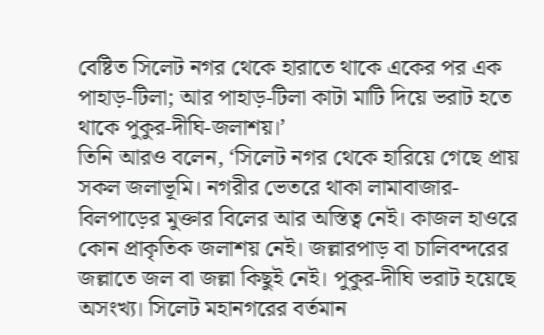বেষ্টিত সিলেট নগর থেকে হারাতে থাকে একের পর এক পাহাড়-টিলা; আর পাহাড়-টিলা কাটা মাটি দিয়ে ভরাট হতে থাকে পুকুর-দীঘি-জলাশয়।’
তিনি আরও বলেন, ‘সিলেট নগর থেকে হারিয়ে গেছে প্রায় সকল জলাভূমি। নগরীর ভেতরে থাকা লামাবাজার-বিলপাড়ের মুক্তার বিলের আর অস্তিত্ব নেই। কাজল হাওরে কোন প্রাকৃতিক জলাশয় নেই। জল্লারপাড় বা চালিবন্দরের জল্লাতে জল বা জল্লা কিছুই নেই। পুকুর-দীঘি ভরাট হয়েছে অসংখ্য। সিলেট মহানগরের বর্তমান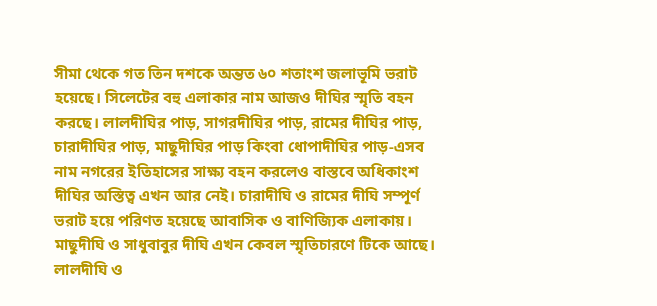সীমা থেকে গত তিন দশকে অন্তত ৬০ শতাংশ জলাভূমি ভরাট হয়েছে। সিলেটের বহু এলাকার নাম আজও দীঘির স্মৃতি বহন করছে। লালদীঘির পাড়, সাগরদীঘির পাড়, রামের দীঘির পাড়, চারাদীঘির পাড়, মাছুদীঘির পাড় কিংবা ধোপাদীঘির পাড়-এসব নাম নগরের ইতিহাসের সাক্ষ্য বহন করলেও বাস্তবে অধিকাংশ দীঘির অস্তিত্ব এখন আর নেই। চারাদীঘি ও রামের দীঘি সম্পূর্ণ ভরাট হয়ে পরিণত হয়েছে আবাসিক ও বাণিজ্যিক এলাকায়। মাছুদীঘি ও সাধুবাবুর দীঘি এখন কেবল স্মৃতিচারণে টিকে আছে। লালদীঘি ও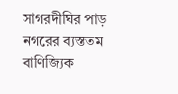সাগরদীঘির পাড় নগরের ব্যস্ততম বাণিজ্যিক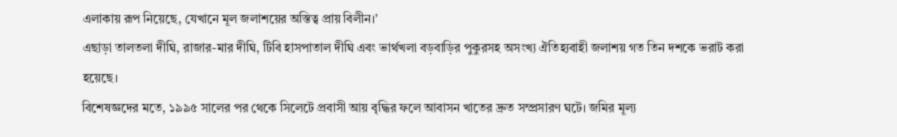এলাকায় রূপ নিয়েছে, যেখানে মূল জলাশয়ের অস্তিত্ব প্রায় বিলীন।’
এছাড়া তালতলা দীঘি, রাজার-মার দীঘি, টিবি হাসপাতাল দীঘি এবং ভার্থখলা বড়বাড়ির পুকুরসহ অসংখ্য ঐতিহ্যবাহী জলাশয় গত তিন দশকে ভরাট করা হয়েছে।
বিশেষজ্ঞদের মতে, ১৯৯৫ সালের পর থেকে সিলেটে প্রবাসী আয় বৃদ্ধির ফলে আবাসন খাতের দ্রুত সম্প্রসারণ ঘটে। জমির মূল্য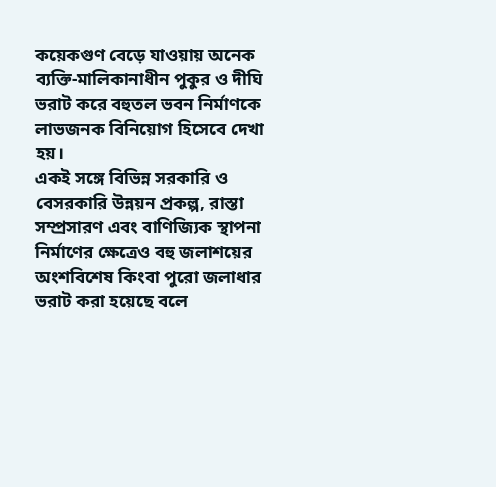কয়েকগুণ বেড়ে যাওয়ায় অনেক ব্যক্তি-মালিকানাধীন পুকুর ও দীঘি ভরাট করে বহুতল ভবন নির্মাণকে লাভজনক বিনিয়োগ হিসেবে দেখা হয়।
একই সঙ্গে বিভিন্ন সরকারি ও বেসরকারি উন্নয়ন প্রকল্প, রাস্তা সম্প্রসারণ এবং বাণিজ্যিক স্থাপনা নির্মাণের ক্ষেত্রেও বহু জলাশয়ের অংশবিশেষ কিংবা পুরো জলাধার ভরাট করা হয়েছে বলে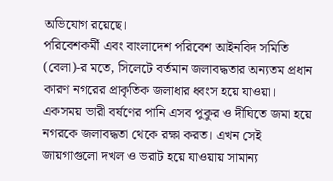অভিযোগ রয়েছে।
পরিবেশকর্মী এবং বাংলাদেশ পরিবেশ আইনবিদ সমিতি (বেলা)-র মতে, সিলেটে বর্তমান জলাবদ্ধতার অন্যতম প্রধান কারণ নগরের প্রাকৃতিক জলাধার ধ্বংস হয়ে যাওয়া।
একসময় ভারী বর্ষণের পানি এসব পুকুর ও দীঘিতে জমা হয়ে নগরকে জলাবদ্ধতা থেকে রক্ষা করত। এখন সেই জায়গাগুলো দখল ও ভরাট হয়ে যাওয়ায় সামান্য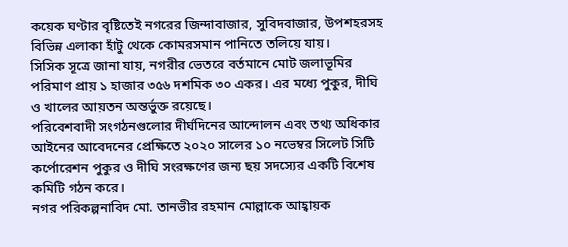কয়েক ঘণ্টার বৃষ্টিতেই নগরের জিন্দাবাজার, সুবিদবাজার, উপশহরসহ বিভিন্ন এলাকা হাঁটু থেকে কোমরসমান পানিতে তলিয়ে যায়।
সিসিক সূত্রে জানা যায়, নগরীর ভেতরে বর্তমানে মোট জলাভূমির পরিমাণ প্রায় ১ হাজার ৩৫৬ দশমিক ৩০ একর। এর মধ্যে পুকুর, দীঘি ও খালের আয়তন অন্তর্ভুক্ত রয়েছে।
পরিবেশবাদী সংগঠনগুলোর দীর্ঘদিনের আন্দোলন এবং তথ্য অধিকার আইনের আবেদনের প্রেক্ষিতে ২০২০ সালের ১০ নভেম্বর সিলেট সিটি কর্পোরেশন পুকুর ও দীঘি সংরক্ষণের জন্য ছয় সদস্যের একটি বিশেষ কমিটি গঠন করে।
নগর পরিকল্পনাবিদ মো. তানভীর রহমান মোল্লাকে আহ্বায়ক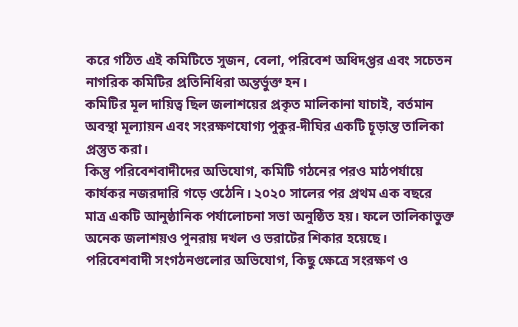করে গঠিত এই কমিটিতে সুজন, বেলা, পরিবেশ অধিদপ্তর এবং সচেতন নাগরিক কমিটির প্রতিনিধিরা অন্তর্ভুক্ত হন।
কমিটির মূল দায়িত্ব ছিল জলাশয়ের প্রকৃত মালিকানা যাচাই, বর্তমান অবস্থা মূল্যায়ন এবং সংরক্ষণযোগ্য পুকুর-দীঘির একটি চূড়ান্ত তালিকা প্রস্তুত করা।
কিন্তু পরিবেশবাদীদের অভিযোগ, কমিটি গঠনের পরও মাঠপর্যায়ে কার্যকর নজরদারি গড়ে ওঠেনি। ২০২০ সালের পর প্রথম এক বছরে মাত্র একটি আনুষ্ঠানিক পর্যালোচনা সভা অনুষ্ঠিত হয়। ফলে তালিকাভুক্ত অনেক জলাশয়ও পুনরায় দখল ও ভরাটের শিকার হয়েছে।
পরিবেশবাদী সংগঠনগুলোর অভিযোগ, কিছু ক্ষেত্রে সংরক্ষণ ও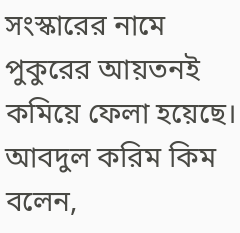সংস্কারের নামে পুকুরের আয়তনই কমিয়ে ফেলা হয়েছে।
আবদুল করিম কিম বলেন,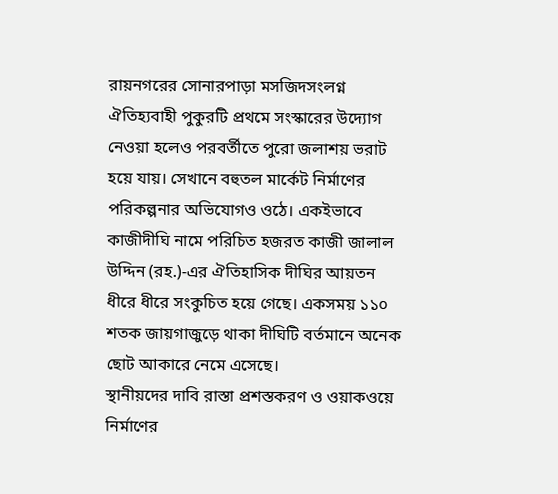রায়নগরের সোনারপাড়া মসজিদসংলগ্ন ঐতিহ্যবাহী পুকুরটি প্রথমে সংস্কারের উদ্যোগ নেওয়া হলেও পরবর্তীতে পুরো জলাশয় ভরাট হয়ে যায়। সেখানে বহুতল মার্কেট নির্মাণের পরিকল্পনার অভিযোগও ওঠে। একইভাবে কাজীদীঘি নামে পরিচিত হজরত কাজী জালাল উদ্দিন (রহ.)-এর ঐতিহাসিক দীঘির আয়তন ধীরে ধীরে সংকুচিত হয়ে গেছে। একসময় ১১০ শতক জায়গাজুড়ে থাকা দীঘিটি বর্তমানে অনেক ছোট আকারে নেমে এসেছে।
স্থানীয়দের দাবি রাস্তা প্রশস্তকরণ ও ওয়াকওয়ে নির্মাণের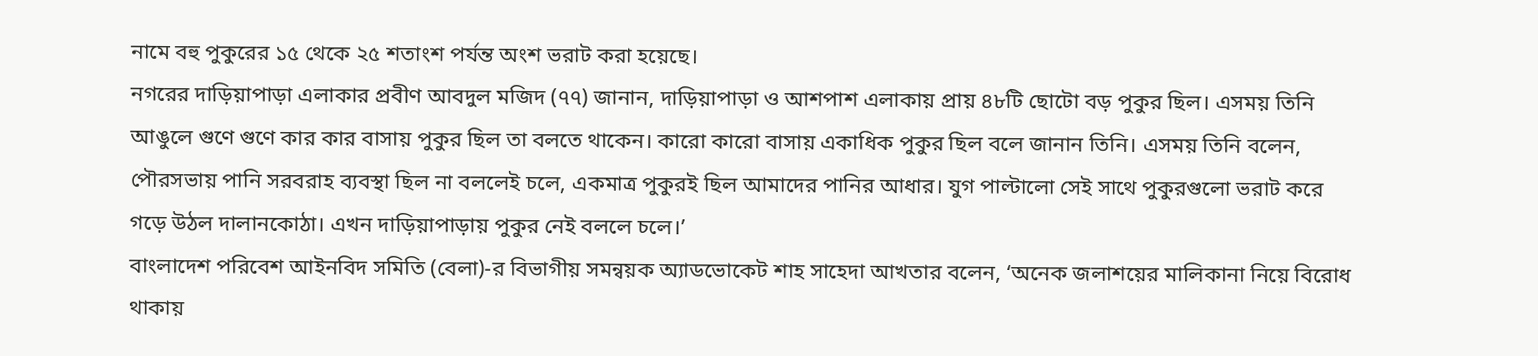নামে বহু পুকুরের ১৫ থেকে ২৫ শতাংশ পর্যন্ত অংশ ভরাট করা হয়েছে।
নগরের দাড়িয়াপাড়া এলাকার প্রবীণ আবদুল মজিদ (৭৭) জানান, দাড়িয়াপাড়া ও আশপাশ এলাকায় প্রায় ৪৮টি ছোটো বড় পুকুর ছিল। এসময় তিনি আঙুলে গুণে গুণে কার কার বাসায় পুকুর ছিল তা বলতে থাকেন। কারো কারো বাসায় একাধিক পুকুর ছিল বলে জানান তিনি। এসময় তিনি বলেন, পৌরসভায় পানি সরবরাহ ব্যবস্থা ছিল না বললেই চলে, একমাত্র পুকুরই ছিল আমাদের পানির আধার। যুগ পাল্টালো সেই সাথে পুকুরগুলো ভরাট করে গড়ে উঠল দালানকোঠা। এখন দাড়িয়াপাড়ায় পুকুর নেই বললে চলে।’
বাংলাদেশ পরিবেশ আইনবিদ সমিতি (বেলা)-র বিভাগীয় সমন্বয়ক অ্যাডভোকেট শাহ সাহেদা আখতার বলেন, ‘অনেক জলাশয়ের মালিকানা নিয়ে বিরোধ থাকায়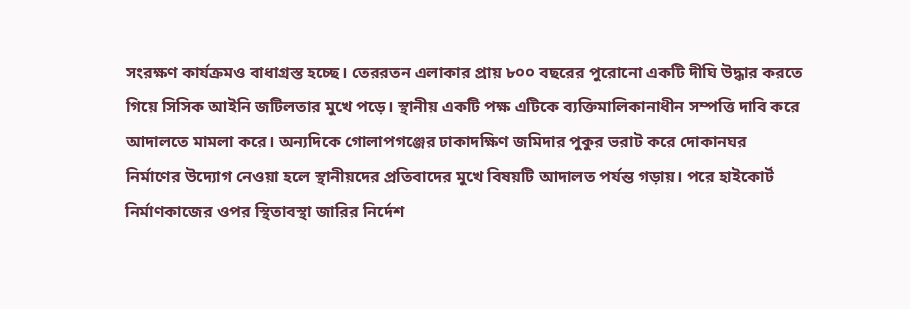সংরক্ষণ কার্যক্রমও বাধাগ্রস্ত হচ্ছে। তেররতন এলাকার প্রায় ৮০০ বছরের পুরোনো একটি দীঘি উদ্ধার করতে গিয়ে সিসিক আইনি জটিলতার মুখে পড়ে। স্থানীয় একটি পক্ষ এটিকে ব্যক্তিমালিকানাধীন সম্পত্তি দাবি করে আদালতে মামলা করে। অন্যদিকে গোলাপগঞ্জের ঢাকাদক্ষিণ জমিদার পুকুর ভরাট করে দোকানঘর নির্মাণের উদ্যোগ নেওয়া হলে স্থানীয়দের প্রতিবাদের মুখে বিষয়টি আদালত পর্যন্ত গড়ায়। পরে হাইকোর্ট নির্মাণকাজের ওপর স্থিতাবস্থা জারির নির্দেশ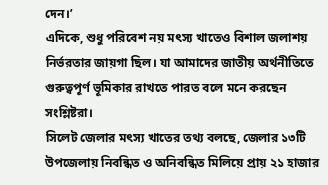দেন।’
এদিকে, শুধু পরিবেশ নয় মৎস্য খাতেও বিশাল জলাশয় নির্ভরতার জায়গা ছিল। যা আমাদের জাতীয় অর্থনীতিতে গুরুত্বপূর্ণ ভূমিকার রাখতে পারত বলে মনে করছেন সংশ্লিষ্টরা।
সিলেট জেলার মৎস্য খাতের তথ্য বলছে, জেলার ১৩টি উপজেলায় নিবন্ধিত ও অনিবন্ধিত মিলিয়ে প্রায় ২১ হাজার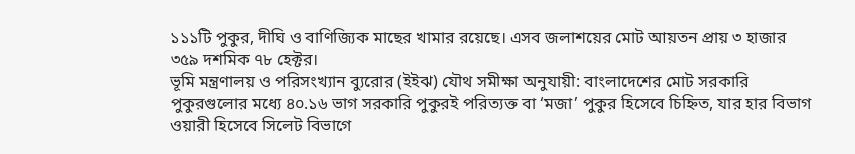১১১টি পুকুর, দীঘি ও বাণিজ্যিক মাছের খামার রয়েছে। এসব জলাশয়ের মোট আয়তন প্রায় ৩ হাজার ৩৫৯ দশমিক ৭৮ হেক্টর।
ভূমি মন্ত্রণালয় ও পরিসংখ্যান ব্যুরোর (ইইঝ) যৌথ সমীক্ষা অনুযায়ী: বাংলাদেশের মোট সরকারি পুকুরগুলোর মধ্যে ৪০.১৬ ভাগ সরকারি পুকুরই পরিত্যক্ত বা ‘মজা’ পুকুর হিসেবে চিহ্নিত, যার হার বিভাগ ওয়ারী হিসেবে সিলেট বিভাগে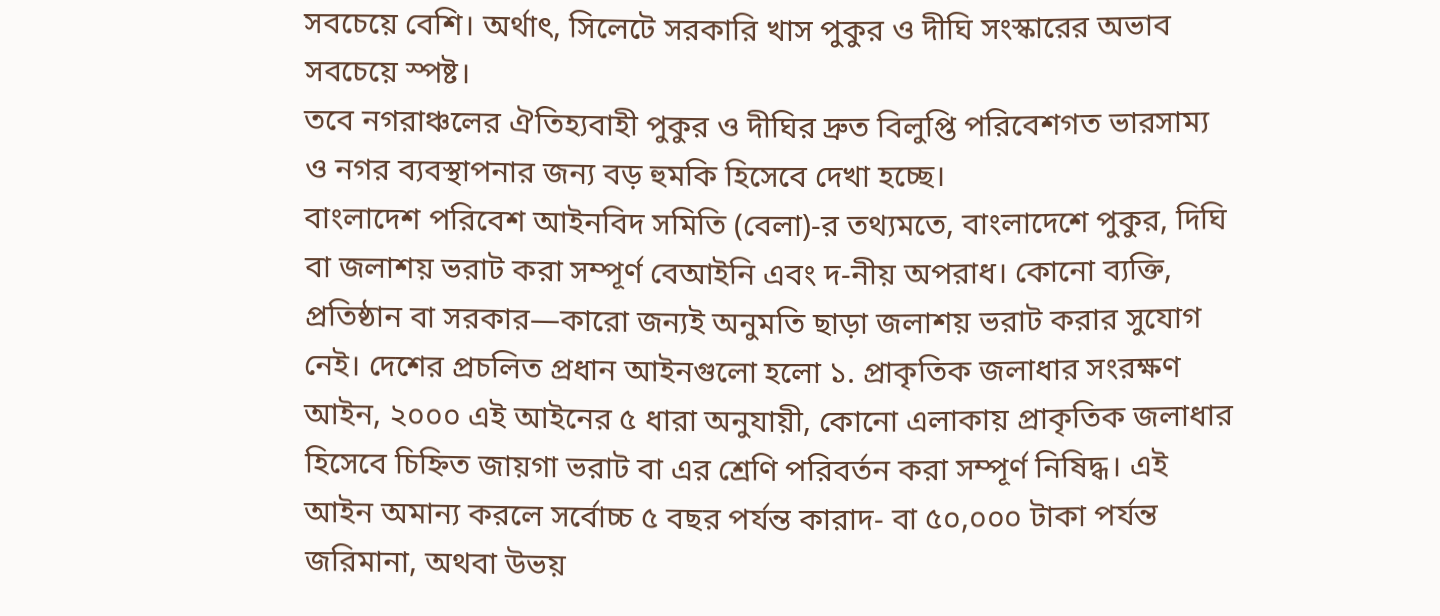সবচেয়ে বেশি। অর্থাৎ, সিলেটে সরকারি খাস পুকুর ও দীঘি সংস্কারের অভাব সবচেয়ে স্পষ্ট।
তবে নগরাঞ্চলের ঐতিহ্যবাহী পুকুর ও দীঘির দ্রুত বিলুপ্তি পরিবেশগত ভারসাম্য ও নগর ব্যবস্থাপনার জন্য বড় হুমকি হিসেবে দেখা হচ্ছে।
বাংলাদেশ পরিবেশ আইনবিদ সমিতি (বেলা)-র তথ্যমতে, বাংলাদেশে পুকুর, দিঘি বা জলাশয় ভরাট করা সম্পূর্ণ বেআইনি এবং দ-নীয় অপরাধ। কোনো ব্যক্তি, প্রতিষ্ঠান বা সরকার—কারো জন্যই অনুমতি ছাড়া জলাশয় ভরাট করার সুযোগ নেই। দেশের প্রচলিত প্রধান আইনগুলো হলো ১. প্রাকৃতিক জলাধার সংরক্ষণ আইন, ২০০০ এই আইনের ৫ ধারা অনুযায়ী, কোনো এলাকায় প্রাকৃতিক জলাধার হিসেবে চিহ্নিত জায়গা ভরাট বা এর শ্রেণি পরিবর্তন করা সম্পূর্ণ নিষিদ্ধ। এই আইন অমান্য করলে সর্বোচ্চ ৫ বছর পর্যন্ত কারাদ- বা ৫০,০০০ টাকা পর্যন্ত জরিমানা, অথবা উভয়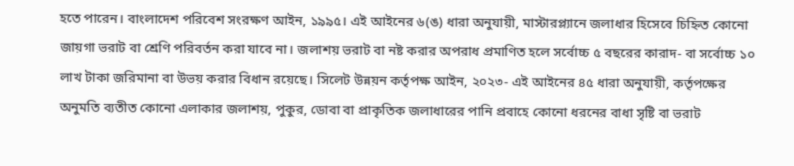হতে পারেন। বাংলাদেশ পরিবেশ সংরক্ষণ আইন, ১৯৯৫। এই আইনের ৬(ঙ) ধারা অনুযায়ী, মাস্টারপ্ল্যানে জলাধার হিসেবে চিহ্নিত কোনো জায়গা ভরাট বা শ্রেণি পরিবর্তন করা যাবে না। জলাশয় ভরাট বা নষ্ট করার অপরাধ প্রমাণিত হলে সর্বোচ্চ ৫ বছরের কারাদ- বা সর্বোচ্চ ১০ লাখ টাকা জরিমানা বা উভয় করার বিধান রয়েছে। সিলেট উন্নয়ন কর্তৃপক্ষ আইন, ২০২৩- এই আইনের ৪৫ ধারা অনুযায়ী, কর্তৃপক্ষের অনুমতি ব্যতীত কোনো এলাকার জলাশয়, পুকুর, ডোবা বা প্রাকৃতিক জলাধারের পানি প্রবাহে কোনো ধরনের বাধা সৃষ্টি বা ভরাট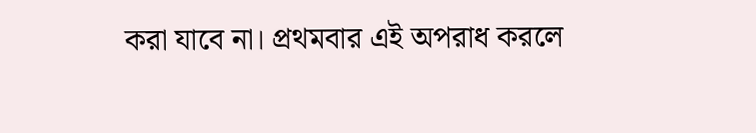করা যাবে না। প্রথমবার এই অপরাধ করলে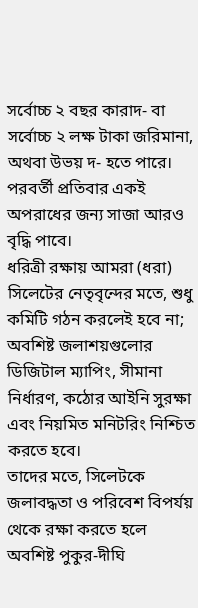সর্বোচ্চ ২ বছর কারাদ- বা সর্বোচ্চ ২ লক্ষ টাকা জরিমানা, অথবা উভয় দ- হতে পারে। পরবর্তী প্রতিবার একই অপরাধের জন্য সাজা আরও বৃদ্ধি পাবে।
ধরিত্রী রক্ষায় আমরা (ধরা) সিলেটের নেতৃবৃন্দের মতে, শুধু কমিটি গঠন করলেই হবে না; অবশিষ্ট জলাশয়গুলোর ডিজিটাল ম্যাপিং, সীমানা নির্ধারণ, কঠোর আইনি সুরক্ষা এবং নিয়মিত মনিটরিং নিশ্চিত করতে হবে।
তাদের মতে, সিলেটকে জলাবদ্ধতা ও পরিবেশ বিপর্যয় থেকে রক্ষা করতে হলে অবশিষ্ট পুকুর-দীঘি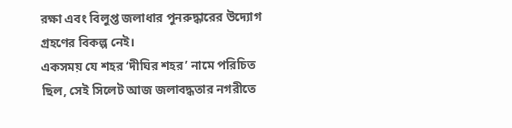রক্ষা এবং বিলুপ্ত জলাধার পুনরুদ্ধারের উদ্যোগ গ্রহণের বিকল্প নেই।
একসময় যে শহর ‘দীঘির শহর’ নামে পরিচিত ছিল, সেই সিলেট আজ জলাবদ্ধতার নগরীতে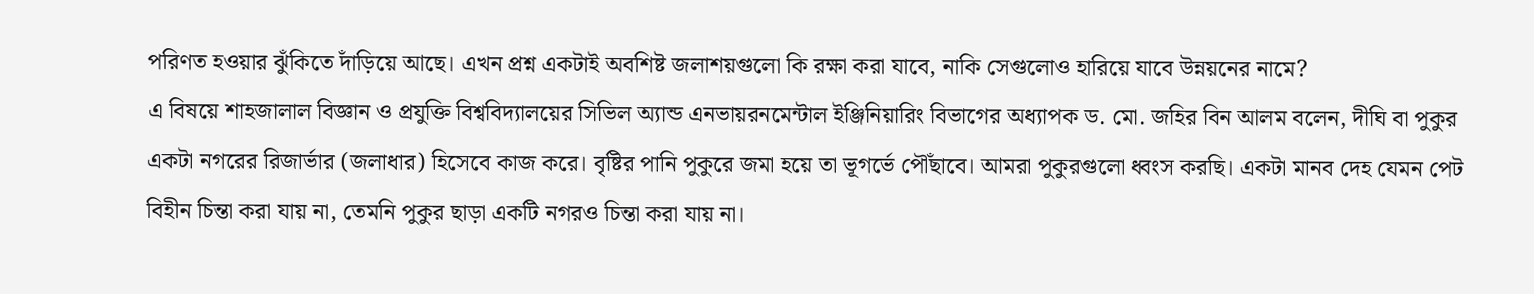পরিণত হওয়ার ঝুঁকিতে দাঁড়িয়ে আছে। এখন প্রশ্ন একটাই অবশিষ্ট জলাশয়গুলো কি রক্ষা করা যাবে, নাকি সেগুলোও হারিয়ে যাবে উন্নয়নের নামে?
এ বিষয়ে শাহজালাল বিজ্ঞান ও প্রযুক্তি বিশ্ববিদ্যালয়ের সিভিল অ্যান্ড এনভায়রনমেন্টাল ইঞ্জিনিয়ারিং বিভাগের অধ্যাপক ড. মো. জহির বিন আলম বলেন, দীঘি বা পুকুর একটা নগরের রিজার্ভার (জলাধার) হিসেবে কাজ করে। বৃষ্টির পানি পুকুরে জমা হয়ে তা ভূগর্ভে পৌঁছাবে। আমরা পুকুরগুলো ধ্বংস করছি। একটা মানব দেহ যেমন পেট বিহীন চিন্তা করা যায় না, তেমনি পুকুর ছাড়া একটি নগরও চিন্তা করা যায় না।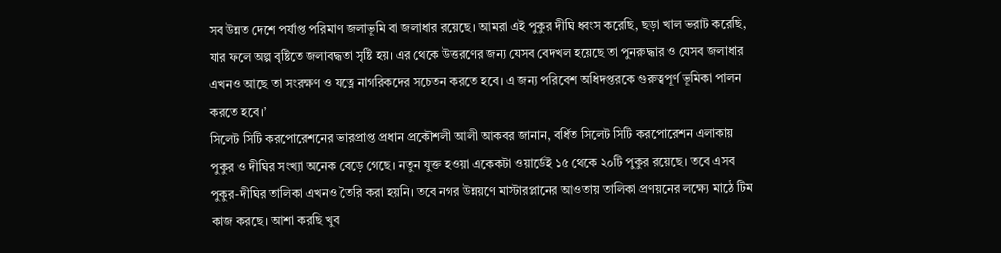সব উন্নত দেশে পর্যাপ্ত পরিমাণ জলাভূমি বা জলাধার রয়েছে। আমরা এই পুকুর দীঘি ধ্বংস করেছি, ছড়া খাল ভরাট করেছি, যার ফলে অল্প বৃষ্টিতে জলাবদ্ধতা সৃষ্টি হয়। এর থেকে উত্তরণের জন্য যেসব বেদখল হয়েছে তা পুনরুদ্ধার ও যেসব জলাধার এখনও আছে তা সংরক্ষণ ও যত্নে নাগরিকদের সচেতন করতে হবে। এ জন্য পরিবেশ অধিদপ্তরকে গুরুত্বপূর্ণ ভূমিকা পালন করতে হবে।’
সিলেট সিটি করপোরেশনের ভারপ্রাপ্ত প্রধান প্রকৌশলী আলী আকবর জানান, বর্ধিত সিলেট সিটি করপোরেশন এলাকায় পুকুর ও দীঘির সংখ্যা অনেক বেড়ে গেছে। নতুন যুক্ত হওয়া একেকটা ওয়ার্ডেই ১৫ থেকে ২০টি পুকুর রয়েছে। তবে এসব পুকুর-দীঘির তালিকা এখনও তৈরি করা হয়নি। তবে নগর উন্নয়ণে মাস্টারপ্লানের আওতায় তালিকা প্রণয়নের লক্ষ্যে মাঠে টিম কাজ করছে। আশা করছি খুব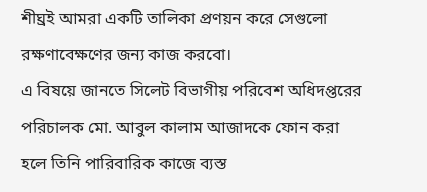শীঘ্রই আমরা একটি তালিকা প্রণয়ন করে সেগুলো রক্ষণাবেক্ষণের জন্য কাজ করবো।
এ বিষয়ে জানতে সিলেট বিভাগীয় পরিবেশ অধিদপ্তরের পরিচালক মো. আবুল কালাম আজাদকে ফোন করা হলে তিনি পারিবারিক কাজে ব্যস্ত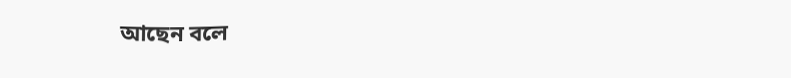আছেন বলে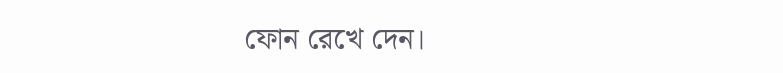ফোন রেখে দেন।